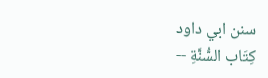سنن ابي داود
كِتَاب السُّنَّةِ --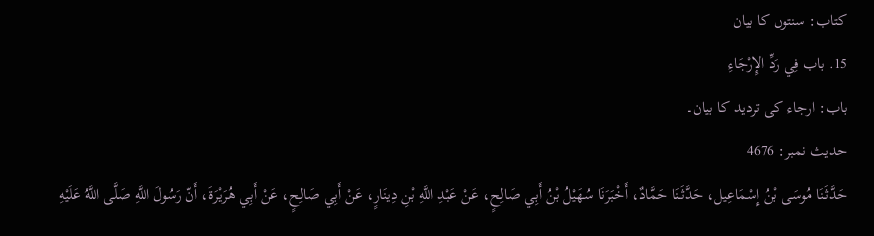کتاب: سنتوں کا بیان
15. باب فِي رَدِّ الإِرْجَاءِ
باب: ارجاء کی تردید کا بیان۔
حدیث نمبر: 4676
حَدَّثَنَا مُوسَى بْنُ إِسْمَاعِيل، حَدَّثَنَا حَمَّادٌ، أَخْبَرَنَا سُهَيْلُ بْنُ أَبِي صَالِحٍ، عَنْ عَبْدِ اللَّهِ بْنِ دِينَارٍ، عَنْ أَبِي صَالِحٍ، عَنْ أَبِي هُرَيْرَةَ، أَنّ رَسُولَ اللَّهِ صَلَّى اللَّهُ عَلَيْهِ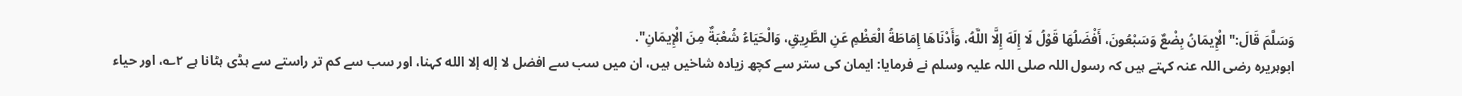وَسَلَّمَ قَالَ:" الْإِيمَانُ بِضْعٌ وَسَبْعُونَ، أَفْضَلُهَا قَوْلُ لَا إِلَهَ إِلَّا اللَّهُ، وَأَدْنَاهَا إِمَاطَةُ الْعَظْمِ عَنِ الطَّرِيقِ، وَالْحَيَاءُ شُعْبَةٌ مِنَ الْإِيمَانِ".
ابوہریرہ رضی اللہ عنہ کہتے ہیں کہ رسول اللہ صلی اللہ علیہ وسلم نے فرمایا: ایمان کی ستر سے کچھ زیادہ شاخیں ہیں، ان میں سب سے افضل لا إله إلا الله کہنا، اور سب سے کم تر راستے سے ہڈی ہٹانا ہے ۲؎، اور حیاء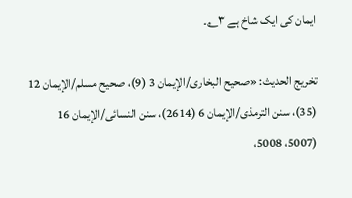ایمان کی ایک شاخ ہے ۳؎۔

تخریج الحدیث: «صحیح البخاری/الإیمان 3 (9)، صحیح مسلم/الإیمان 12 (35)، سنن الترمذی/الإیمان 6 (2614)، سنن النسائی/الإیمان 16 (5007، 5008،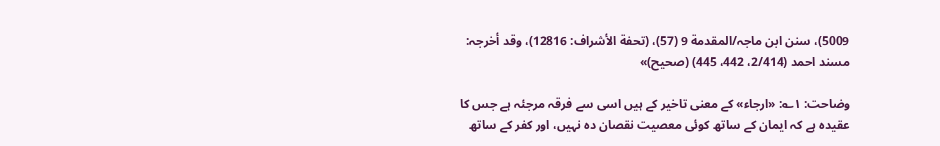5009)، سنن ابن ماجہ/المقدمة 9 (57)، (تحفة الأشراف: 12816)، وقد أخرجہ: مسند احمد (2/414، 442، 445) (صحیح)»

وضاحت: ۱؎: «ارجاء» کے معنی تاخیر کے ہیں اسی سے فرقہ مرجئہ ہے جس کا عقیدہ ہے کہ ایمان کے ساتھ کوئی معصیت نقصان دہ نہیں، اور کفر کے ساتھ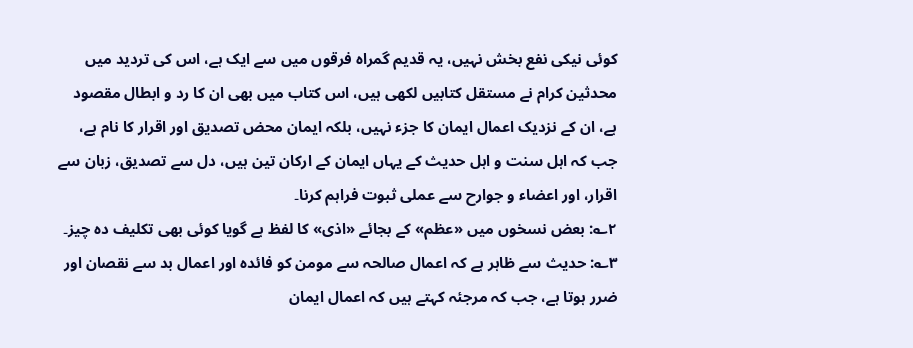کوئی نیکی نفع بخش نہیں، یہ قدیم گمراہ فرقوں میں سے ایک ہے، اس کی تردید میں محدثین کرام نے مستقل کتابیں لکھی ہیں، اس کتاب میں بھی ان کا رد و ابطال مقصود ہے، ان کے نزدیک اعمال ایمان کا جزء نہیں، بلکہ ایمان محض تصدیق اور اقرار کا نام ہے، جب کہ اہل سنت و اہل حدیث کے یہاں ایمان کے ارکان تین ہیں، دل سے تصدیق، زبان سے اقرار، اور اعضاء و جوارح سے عملی ثبوت فراہم کرنا۔
۲؎: بعض نسخوں میں «عظم» کے بجائے «اذی» کا لفظ ہے گویا کوئی بھی تکلیف دہ چیز۔
۳؎: حدیث سے ظاہر ہے کہ اعمال صالحہ سے مومن کو فائدہ اور اعمال بد سے نقصان اور ضرر ہوتا ہے، جب کہ مرجئہ کہتے ہیں کہ اعمال ایمان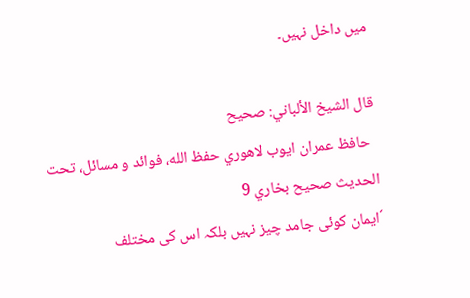میں داخل نہیں۔

قال الشيخ الألباني: صحيح
  حافظ عمران ايوب لاهوري حفظ الله، فوائد و مسائل، تحت الحديث صحيح بخاري 9
´ایمان کوئی جامد چیز نہیں بلکہ اس کی مختلف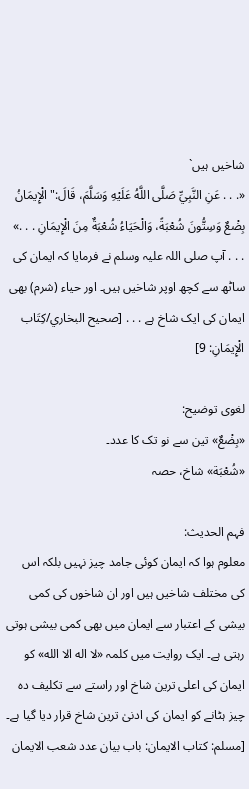شاخیں ہیں`
«. . . عَنِ النَّبِيِّ صَلَّى اللَّهُ عَلَيْهِ وَسَلَّمَ، قَالَ:" الْإِيمَانُ بِضْعٌ وَسِتُّونَ شُعْبَةً، وَالْحَيَاءُ شُعْبَةٌ مِنَ الْإِيمَانِ . . .»
. . . آپ صلی اللہ علیہ وسلم نے فرمایا کہ ایمان کی ساٹھ سے کچھ اوپر شاخیں ہیں۔ اور حیاء (شرم) بھی ایمان کی ایک شاخ ہے . . . [صحيح البخاري/كِتَاب الْإِيمَانِ: 9]

لغوی توضیح:
«بِضْعٌ» تین سے نو تک کا عدد۔
«شُعْبَة» شاخ، حصہ

فہم الحدیث:
معلوم ہوا کہ ایمان کوئی جامد چیز نہیں بلکہ اس کی مختلف شاخیں ہیں اور ان شاخوں کی کمی بیشی کے اعتبار سے ایمان میں بھی کمی بیشی ہوتی رہتی ہے۔ ایک روایت میں کلمہ «لا اله الا الله» کو ایمان کی اعلی ترین شاخ اور راستے سے تکلیف دہ چیز ہٹانے کو ایمان کی ادنیٰ ترین شاخ قرار دیا گیا ہے۔ [مسلم: كتاب الايمان: باب بيان عدد شعب الايمان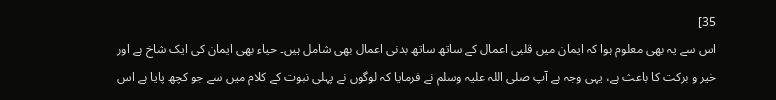35]
اس سے یہ بھی معلوم ہوا کہ ایمان میں قلبی اعمال کے ساتھ ساتھ بدنی اعمال بھی شامل ہیں۔ حیاء بھی ایمان کی ایک شاخ ہے اور خیر و برکت کا باعث ہے، یہی وجہ ہے آپ صلی اللہ علیہ وسلم نے فرمایا کہ لوگوں نے پہلی نبوت کے کلام میں سے جو کچھ پایا ہے اس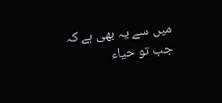میں سے یہ بھی ہے کہ جب تو حیاء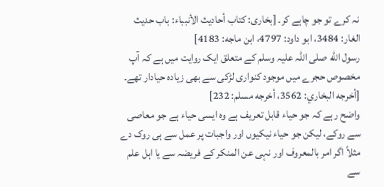نہ کرے تو جو چاہے کر۔ [بخارى: كتاب أحاديث الأنبباء: باب حديث الغار: 3484، ابو داود: 4797، ابن ماجه: 4183]
رسول الله صلی اللہ علیہ وسلم کے متعلق ایک روایت میں ہے کہ آپ مخصوص حجرے میں موجود کنواری لڑکی سے بھی زیادہ حیادار تھے۔ [أخرجه البخاري: 3562، أخرجه مسلم: 232]
واضح رہے کہ جو حیاء قابل تعریف ہے وہ ایسی حیاء ہے جو معاصی سے روکے، لیکن جو حیاء نیکیوں اور واجبات پر عمل سے ہی روک دے مثلاً اگر امر بالمعروف اور نہی عن المنکر کے فریضہ سے یا اہل علم سے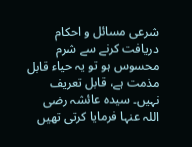شرعی مسائل و احکام دریافت کرنے سے شرم محسوس ہو تو یہ حیاء قابل مذمت ہے، قابل تعریف نہیں۔ سیدہ عائشہ رضی اللہ عنہا فرمایا کرتی تھیں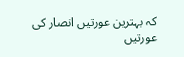کہ بہترین عورتیں انصار کی عورتیں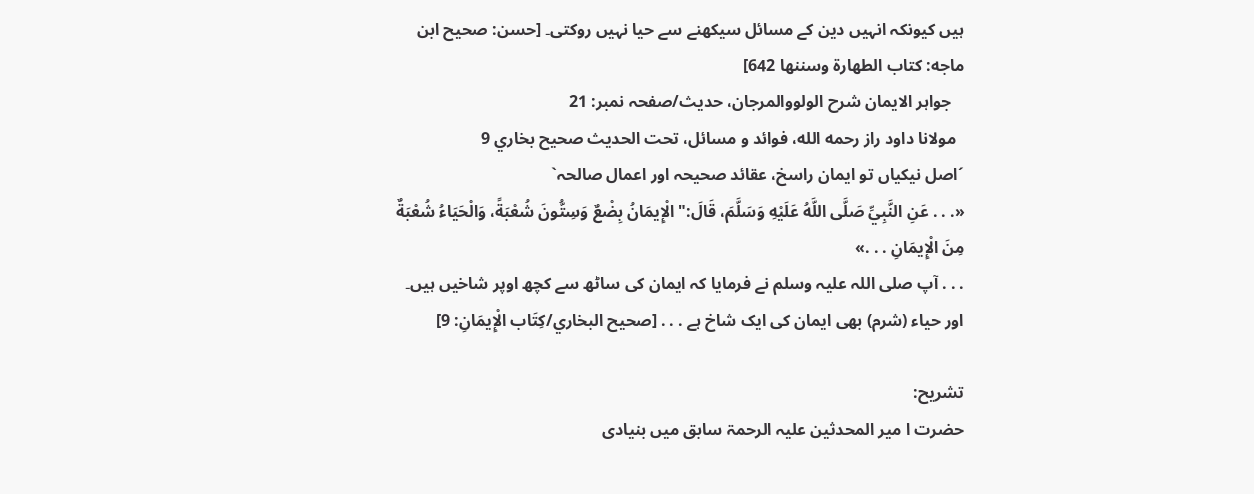ہیں کیونکہ انہیں دین کے مسائل سیکھنے سے حیا نہیں روکتی۔ [حسن: صحيح ابن ماجه: كتاب الطهارة وسننها 642]
   جواہر الایمان شرح الولووالمرجان، حدیث/صفحہ نمبر: 21
  مولانا داود راز رحمه الله، فوائد و مسائل، تحت الحديث صحيح بخاري 9
´اصل نیکیاں تو ایمان راسخ، عقائد صحیحہ اور اعمال صالحہ`
«. . . عَنِ النَّبِيِّ صَلَّى اللَّهُ عَلَيْهِ وَسَلَّمَ، قَالَ:" الْإِيمَانُ بِضْعٌ وَسِتُّونَ شُعْبَةً، وَالْحَيَاءُ شُعْبَةٌ مِنَ الْإِيمَانِ . . .»
. . . آپ صلی اللہ علیہ وسلم نے فرمایا کہ ایمان کی ساٹھ سے کچھ اوپر شاخیں ہیں۔ اور حیاء (شرم) بھی ایمان کی ایک شاخ ہے . . . [صحيح البخاري/كِتَاب الْإِيمَانِ: 9]

تشریح:
حضرت ا میر المحدثین علیہ الرحمۃ سابق میں بنیادی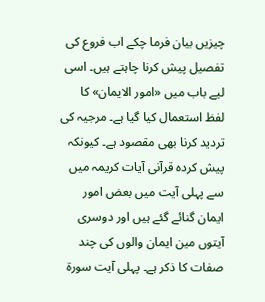چیزیں بیان فرما چکے اب فروع کی تفصیل پیش کرنا چاہتے ہیں۔ اسی لیے باب میں «امور الايمان» کا لفظ استعمال کیا گیا ہے۔ مرجیہ کی تردید کرنا بھی مقصود ہے۔ کیونکہ پیش کردہ قرآنی آیات کریمہ میں سے پہلی آیت میں بعض امور ایمان گنائے گئے ہیں اور دوسری آیتوں مین ایمان والوں کی چند صفات کا ذکر ہے۔ پہلی آیت سورۃ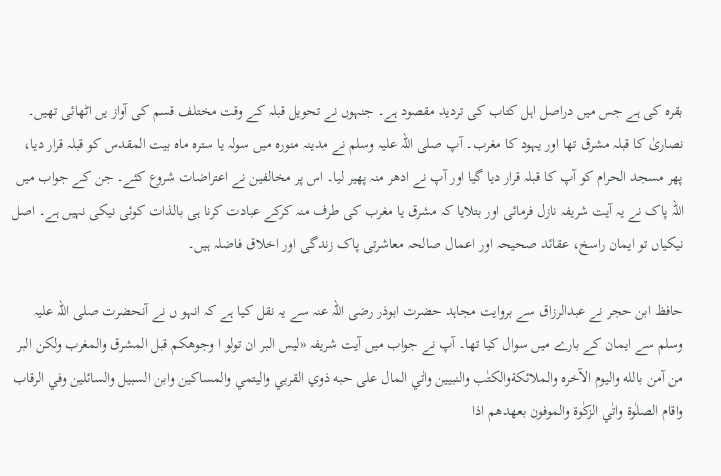بقرہ کی ہے جس میں دراصل اہل کتاب کی تردید مقصود ہے۔ جنہوں نے تحویل قبلہ کے وقت مختلف قسم کی آواز یں اٹھائی تھیں۔ نصاریٰ کا قبلہ مشرق تھا اور یہود کا مغرب۔ آپ صلی اللہ علیہ وسلم نے مدینہ منورہ میں سولہ یا سترہ ماہ بیت المقدس کو قبلہ قرار دیا، پھر مسجد الحرام کو آپ کا قبلہ قرار دیا گیا اور آپ نے ادھر منہ پھیر لیا۔ اس پر مخالفین نے اعتراضات شروع کئے۔ جن کے جواب میں اللہ پاک نے یہ آیت شریفہ نازل فرمائی اور بتلایا کہ مشرق یا مغرب کی طرف منہ کرکے عبادت کرنا ہی بالذات کوئی نیکی نہیں ہے۔ اصل نیکیاں تو ایمان راسخ، عقائد صحیحہ اور اعمال صالحہ معاشرتی پاک زندگی اور اخلاق فاضلہ ہیں۔

حافظ ابن حجر نے عبدالرزاق سے بروایت مجاہد حضرت ابوذر رضی اللہ عنہ سے یہ نقل کیا ہے کہ انہو ں نے آنحضرت صلی اللہ علیہ وسلم سے ایمان کے بارے میں سوال کیا تھا۔ آپ نے جواب میں آیت شریفہ «ليس البر ان تولو ا وجوهكم قبل المشرق والمغرب ولكن البر من آمن بالله واليوم الآخره والملائكةوالكتٰب والنبيين واٰتي المال على حبه ذوي القربي واليتمي والمساكين وابن السبيل والسائلين وفي الرقاب واقام الصلٰوة واتٰي الزكٰوة والموفون بعهدهم اذا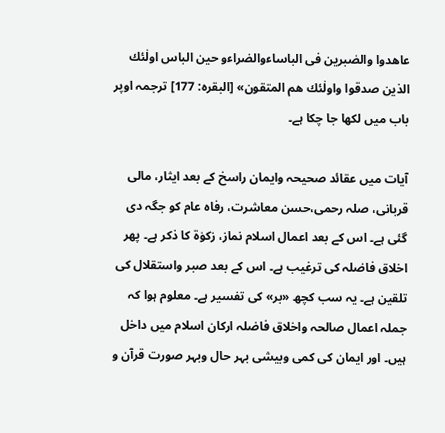عاهدوا والصٰبرين فى الباساءوالضراءو حين الباس اولٰئك الذين صدقوا واولٰئك هم المتقون» [البقرہ: 177] ترجمہ اوپر باب میں لکھا جا چکا ہے۔

آیات میں عقائد صحیحہ وایمان راسخ کے بعد ایثار، مالی قربانی، صلہ رحمی،حسن معاشرت، رفاہ عام کو جگہ دی گئی ہے۔ اس کے بعد اعمال اسلام نماز، زکوٰۃ کا ذکر ہے۔ پھر اخلاق فاضلہ کی ترغیب ہے۔ اس کے بعد صبر واستقلال کی تلقین ہے۔ یہ سب کچھ «بر» کی تفسیر ہے۔ معلوم ہوا کہ جملہ اعمال صالحہ واخلاق فاضلہ ارکان اسلام میں داخل ہیں۔ اور ایمان کی کمی وبیشی بہر حال وبہر صورت قرآن و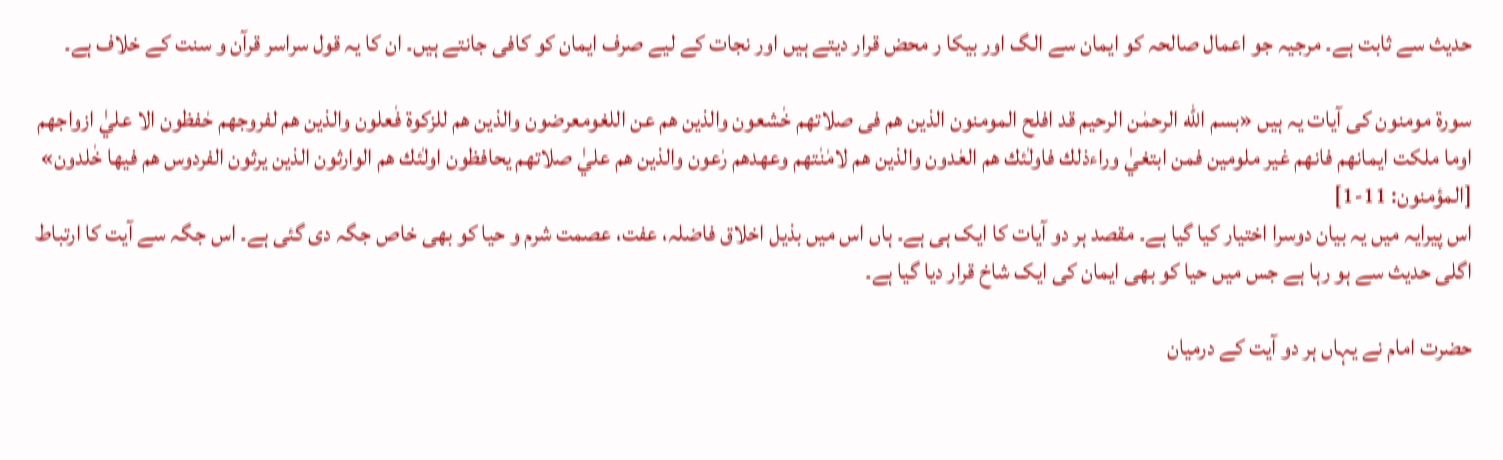حدیث سے ثابت ہے۔ مرجیہ جو اعمال صالحہ کو ایمان سے الگ اور بیکا ر محض قرار دیتے ہیں اور نجات کے لیے صرف ایمان کو کافی جانتے ہیں۔ ان کا یہ قول سراسر قرآن و سنت کے خلاف ہے۔

سورۃ مومنون کی آیات یہ ہیں «بسم الله الرحمٰن الرحيم قد افلح المومنون الذين هم فى صلاتهم خٰشعون والذين هم عن اللغومعرضون والذين هم للزكوة فٰعلون والذين هم لفروجهم حٰفظون الا عليٰ ازواجهم اوما ملكت ايمانهم فانهم غير ملومين فمن ابتغيٰ وراءذلك فاولٰئك هم العٰدون والذين هم لامٰنٰتهم وعهدهم رٰعون والذين هم عليٰ صلاتهم يحافظون اولٰئك هم الوارثون الذين يرثون الفردوس هم فيها خٰلدون» [المؤمنون: 11-1]
اس پیرایہ میں یہ بیان دوسرا اختیار کیا گیا ہے۔ مقصد ہر دو آیات کا ایک ہی ہے۔ ہاں اس میں بذیل اخلاق فاضلہ، عفت، عصمت شرم و حیا کو بھی خاص جگہ دی گئی ہے۔ اس جگہ سے آیت کا ارتباط اگلی حدیث سے ہو رہا ہے جس میں حیا کو بھی ایمان کی ایک شاخ قرار دیا گیا ہے۔

حضرت امام نے یہاں ہر دو آیت کے درمیان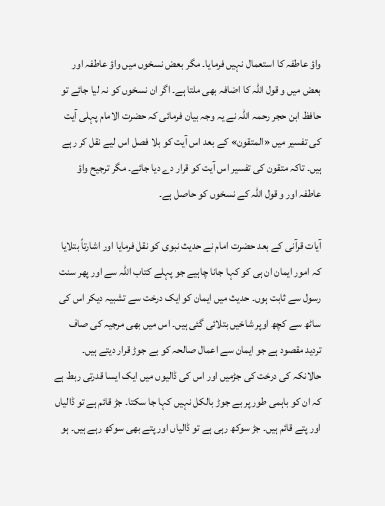واؤ عاطفہ کا استعمال نہیں فرمایا۔ مگر بعض نسخوں میں واؤ عاطفہ اور بعض میں و قول اللہ کا اضافہ بھی ملتا ہے۔ اگر ان نسخوں کو نہ لیا جائے تو حافظ ابن حجر رحمہ اللہ نے یہ وجہ بیان فرمائی کہ حضرت الامام پہلی آیت کی تفسیر میں «المتقون» کے بعد اس آیت کو بلا فصل اس لیے نقل کر رہے ہیں۔ تاکہ متقون کی تفسیر اس آیت کو قرار دے دیا جائے۔ مگر ترجیح واؤ عاطفہ اور و قول اللہ کے نسخوں کو حاصل ہے۔

آیات قرآنی کے بعد حضرت امام نے حدیث نبوی کو نقل فرمایا اور اشارتاً بتلایا کہ امور ایمان ان ہی کو کہا جانا چاہیے جو پہلے کتاب اللہ سے اور پھر سنت رسول سے ثابت ہوں۔ حدیث میں ایمان کو ایک درخت سے تشبیہ دیکر اس کی ساٹھ سے کچھ اوپر شاخیں بتلائی گئی ہیں۔ اس میں بھی مرجیہ کی صاف تردید مقصود ہے جو ایمان سے اعمال صالحہ کو بے جوڑ قرار دیتے ہیں۔ حالانکہ کی درخت کی جڑمیں اور اس کی ڈالیوں میں ایک ایسا قدرتی ربط ہے کہ ان کو باہمی طور پر بے جوڑ بالکل نہیں کہا جا سکتا۔ جڑ قائم ہے تو ڈالیاں اور پتے قائم ہیں۔ جڑ سوکھ رہی ہے تو ڈالیاں اور پتے بھی سوکھ رہے ہیں۔ ہو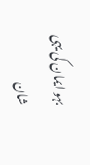بہو ایمان کی یہی شان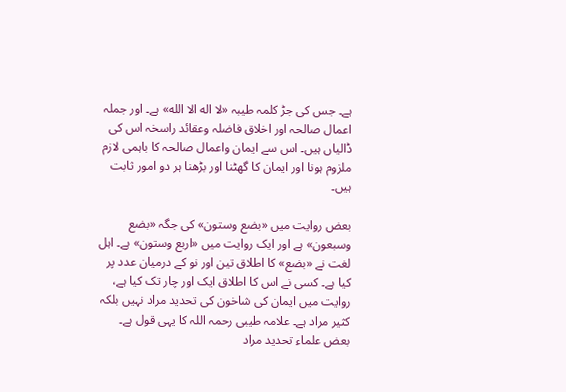ہے۔ جس کی جڑ کلمہ طیبہ «لا اله الا الله» ہے۔ اور جملہ اعمال صالحہ اور اخلاق فاضلہ وعقائد راسخہ اس کی ڈالیاں ہیں۔ اس سے ایمان واعمال صالحہ کا باہمی لازم ملزوم ہونا اور ایمان کا گھٹنا اور بڑھنا ہر دو امور ثابت ہیں۔

بعض روایت میں «بضع وستون» کی جگہ «بضع وسبعون» ہے اور ایک روایت میں «اربع وستون» ہے۔ اہل لغت نے «بضع» کا اطلاق تین اور نو کے درمیان عدد پر کیا ہے۔ کسی نے اس کا اطلاق ایک اور چار تک کیا ہے، روایت میں ایمان کی شاخون کی تحدید مراد نہیں بلکہ کثیر مراد ہے۔ علامہ طیبی رحمہ اللہ کا یہی قول ہے۔ بعض علماء تحدید مراد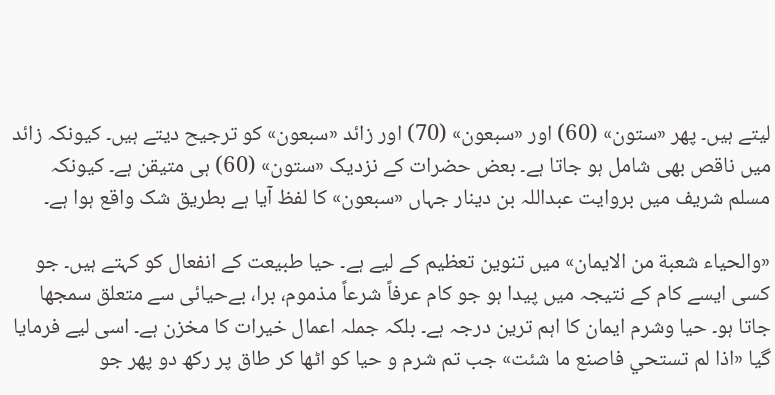لیتے ہیں۔ پھر «ستون» (60) اور «سبعون» (70) اور زائد «سبعون» کو ترجیح دیتے ہیں۔ کیونکہ زائد میں ناقص بھی شامل ہو جاتا ہے۔ بعض حضرات کے نزدیک «ستون» (60) ہی متیقن ہے۔ کیونکہ مسلم شریف میں بروایت عبداللہ بن دینار جہاں «سبعون» کا لفظ آیا ہے بطریق شک واقع ہوا ہے۔

«والحياء شعبة من الايمان» میں تنوین تعظیم کے لیے ہے۔ حیا طبیعت کے انفعال کو کہتے ہیں۔ جو کسی ایسے کام کے نتیجہ میں پیدا ہو جو کام عرفاً شرعاً مذموم، برا، بےحیائی سے متعلق سمجھا جاتا ہو۔ حیا وشرم ایمان کا اہم ترین درجہ ہے۔ بلکہ جملہ اعمال خیرات کا مخزن ہے۔ اسی لیے فرمایا گیا «اذا لم تستحي فاصنع ما شئت» جب تم شرم و حیا کو اٹھا کر طاق پر رکھ دو پھر جو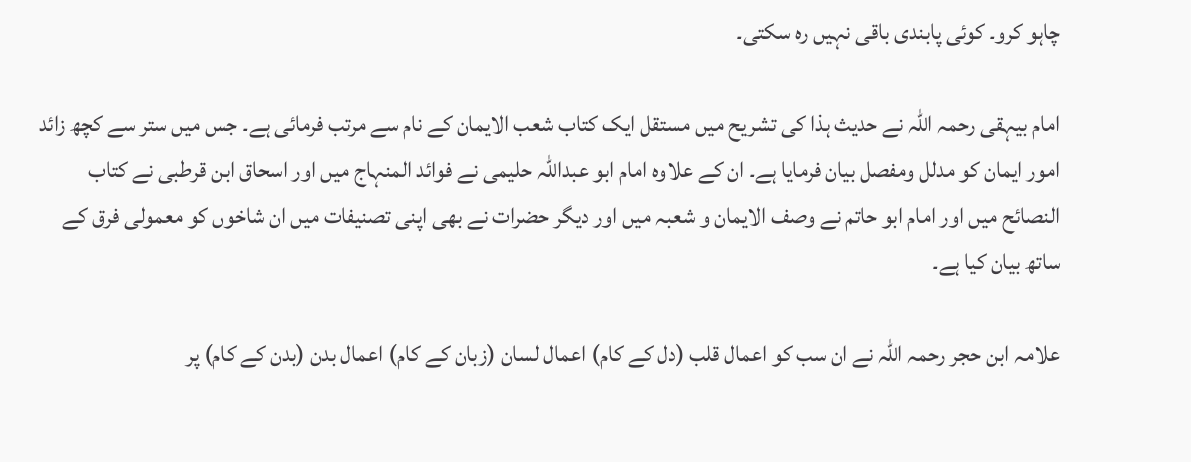چاہو کرو۔ کوئی پابندی باقی نہیں رہ سکتی۔

امام بیہقی رحمہ اللہ نے حدیث ہذا کی تشریح میں مستقل ایک کتاب شعب الایمان کے نام سے مرتب فرمائی ہے۔ جس میں ستر سے کچھ زائد امور ایمان کو مدلل ومفصل بیان فرمایا ہے۔ ان کے علاوہ امام ابو عبداللہ حلیمی نے فوائد المنہاج میں اور اسحاق ابن قرطبی نے کتاب النصائح میں اور امام ابو حاتم نے وصف الایمان و شعبہ میں اور دیگر حضرات نے بھی اپنی تصنیفات میں ان شاخوں کو معمولی فرق کے ساتھ بیان کیا ہے۔

علامہ ابن حجر رحمہ اللہ نے ان سب کو اعمال قلب (دل کے کام) اعمال لسان (زبان کے کام) اعمال بدن (بدن کے کام) پر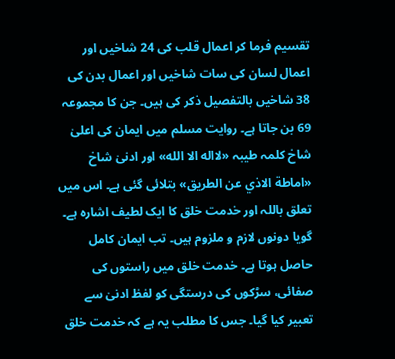تقسیم فرما کر اعمال قلب کی 24 شاخیں اور اعمال لسان کی سات شاخیں اور اعمال بدن کی 38 شاخیں بالتفصیل ذکر کی ہیں۔ جن کا مجموعہ 69 بن جاتا ہے۔ روایت مسلم میں ایمان کی اعلیٰ شاخ کلمہ طیبہ «لااله الا الله» اور ادنیٰ شاخ «اماطة الاذي عن الطريق» بتلائی گئی ہے۔ اس میں تعلق باللہ اور خدمت خلق کا ایک لطیف اشارہ ہے۔ گویا دونوں لازم و ملزوم ہیں۔ تب ایمان کامل حاصل ہوتا ہے۔ خدمت خلق میں راستوں کی صفائی، سڑکوں کی درستگی کو لفظ ادنیٰ سے تعبیر کیا گیا۔ جس کا مطلب یہ ہے کہ خدمت خلق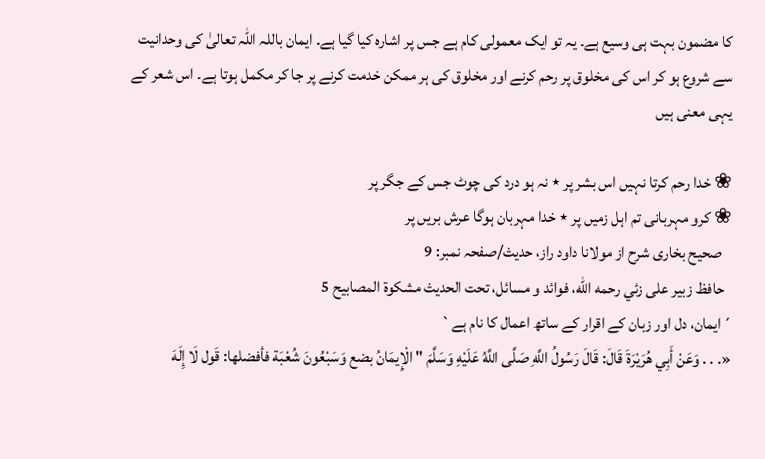کا مضمون بہت ہی وسیع ہے۔ یہ تو ایک معمولی کام ہے جس پر اشارہ کیا گیا ہے۔ ایمان باللہ اللہ تعالیٰ کی وحدانیت سے شروع ہو کر اس کی مخلوق پر رحم کرنے اور مخلوق کی ہر ممکن خدمت کرنے پر جا کر مکمل ہوتا ہے۔ اس شعر کے یہی معنی ہیں

❀ خدا رحم کرتا نہیں اس بشر پر ٭ نہ ہو درد کی چوٹ جس کے جگر پر
❀ کرو مہربانی تم اہل زمیں پر ٭ خدا مہربان ہوگا عرش بریں پر
   صحیح بخاری شرح از مولانا داود راز، حدیث/صفحہ نمبر: 9
  حافظ زبير على زئي رحمه الله، فوائد و مسائل، تحت الحديث مشكوة المصابيح 5
´ایمان، دل اور زبان کے اقرار کے ساتھ اعمال کا نام ہے`
«. . . وَعَنْ أَبِي هُرَيْرَةَ قَالَ: قَالَ رَسُولُ اللَّهِ صَلَّى اللَّهُ عَلَيْهِ وَسَلَّمَ " الْإِيمَانُ بضع وَسَبْعُونَ شُعْبَة فأفضلها: قَول لَا إِلَهَ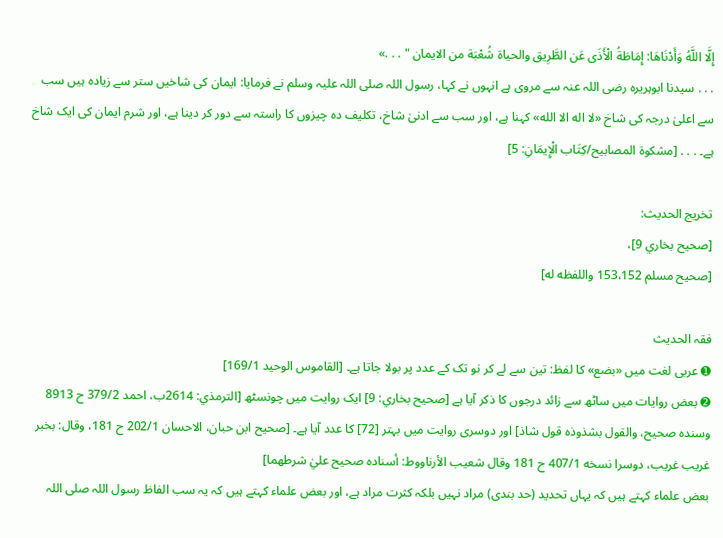إِلَّا اللَّهُ وَأَدْنَاهَا: إِمَاطَةُ الْأَذَى عَن الطَّرِيق والحياة شُعْبَة من الايمان " . . .»
. . . سیدنا ابوہریرہ رضی اللہ عنہ سے مروی ہے انہوں نے کہا، رسول اللہ صلی اللہ علیہ وسلم نے فرمایا: ایمان کی شاخیں ستر سے زیادہ ہیں سب سے اعلیٰ درجہ کی شاخ «لا اله الا الله» کہنا ہے، اور سب سے ادنیٰ شاخ، تکلیف دہ چیزوں کا راستہ سے دور کر دینا ہے، اور شرم ایمان کی ایک شاخ ہے۔ . . . [مشكوة المصابيح/كِتَاب الْإِيمَانِ: 5]

تخریج الحدیث:
[صحيح بخاري 9]،
[صحيح مسلم 153،152 واللفظه له]

فقہ الحدیث
➊ عربی لغت میں «بضع» کا لفظ: تین سے لے کر نو تک کے عدد پر بولا جاتا ہے۔ [القاموس الوحيد 169/1]
➋ بعض روایات میں ساٹھ سے زائد درجوں کا ذکر آیا ہے [صحيح بخاري: 9] ایک روایت میں چونسٹھ [الترمذي: 2614ب، احمد 379/2 ح 8913 وسنده صحيح، والقول بشذوذه قول شاذ] اور دوسری روایت میں بہتر [72] کا عدد آیا ہے۔ [صحيح ابن حبان، الاحسان 202/1 ح 181، وقال: بخبر غريب غريب، دوسرا نسخه 407/1 ح 181 وقال شعيب الأرناووط: أسناده صحيح عليٰ شرطهما]
بعض علماء کہتے ہیں کہ یہاں تحدید (حد بندی) مراد نہیں بلکہ کثرت مراد ہے، اور بعض علماء کہتے ہیں کہ یہ سب الفاظ رسول اللہ صلی اللہ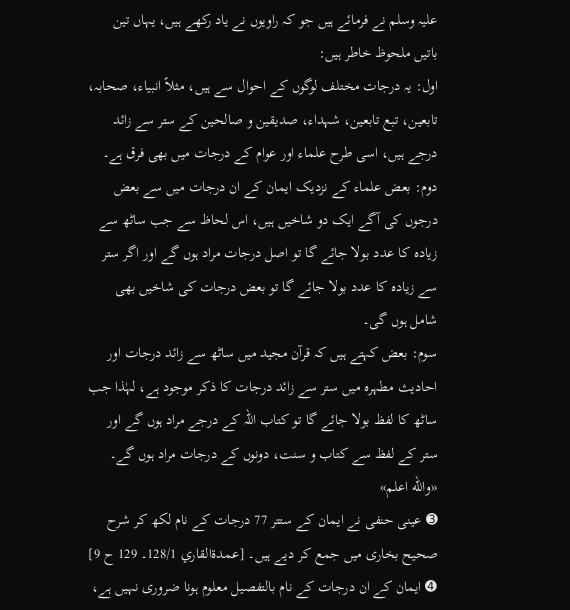علیہ وسلم نے فرمائے ہیں جو کہ راویوں نے یاد رکھے ہیں، یہاں تین باتیں ملحوظ خاطر ہیں:
اول: یہ درجات مختلف لوگوں کے احوال سے ہیں، مثلاً انبیاء، صحابہ، تابعین، تبع تابعین، شہداء، صدیقین و صالحین کے ستر سے زائد درجے ہیں، اسی طرح علماء اور عوام کے درجات میں بھی فرق ہے۔
دوم: بعض علماء کے نزدیک ایمان کے ان درجات میں سے بعض درجوں کی آگے ایک دو شاخیں ہیں، اس لحاظ سے جب ساٹھ سے زیادہ کا عدد بولا جائے گا تو اصل درجات مراد ہوں گے اور اگر ستر سے زیادہ کا عدد بولا جائے گا تو بعض درجات کی شاخیں بھی شامل ہوں گی۔
سوم: بعض کہتے ہیں کہ قرآن مجید میں ساٹھ سے زائد درجات اور احادیث مطہرہ میں ستر سے زائد درجات کا ذکر موجود ہے، لہٰذا جب ساٹھ کا لفظ بولا جائے گا تو کتاب اللہ کے درجے مراد ہوں گے اور ستر کے لفظ سے کتاب و سنت، دونوں کے درجات مراد ہوں گے۔ «والله اعلم»
➌ عینی حنفی نے ایمان کے ستتر 77 درجات کے نام لکھ کر شرح صحیح بخاری میں جمع کر دیے ہیں۔ [عمدةالقاري 128/1۔ 129 ح 9]
➍ ایمان کے ان درجات کے نام بالتفصیل معلوم ہونا ضروری نہیں ہے،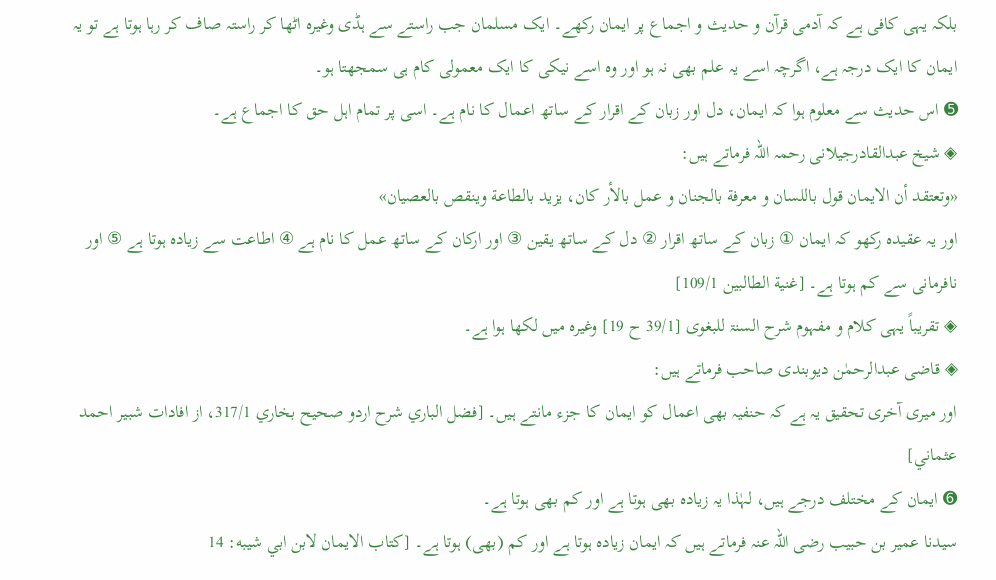بلکہ یہی کافی ہے کہ آدمی قرآن و حدیث و اجماع پر ایمان رکھے۔ ایک مسلمان جب راستے سے ہڈی وغیرہ اٹھا کر راستہ صاف کر رہا ہوتا ہے تو یہ ایمان کا ایک درجہ ہے، اگرچہ اسے یہ علم بھی نہ ہو اور وہ اسے نیکی کا ایک معمولی کام ہی سمجھتا ہو۔
➎ اس حدیث سے معلوم ہوا کہ ایمان، دل اور زبان کے اقرار کے ساتھ اعمال کا نام ہے۔ اسی پر تمام اہل حق کا اجماع ہے۔
◈ شیخ عبدالقادرجیلانی رحمہ اللہ فرماتے ہیں:
«وتعتقد أن الايمان قول باللسان و معرفة بالجنان و عمل بالأر كان، يزيد بالطاعة وينقص بالعصيان»
اور یہ عقیدہ رکھو کہ ایمان ① زبان کے ساتھ اقرار ② دل کے ساتھ یقین ③ اور ارکان کے ساتھ عمل کا نام ہے ④ اطاعت سے زیادہ ہوتا ہے ⑤ اور نافرمانی سے کم ہوتا ہے۔ [غنية الطالبين 109/1]
◈ تقریباً یہی کلام و مفہوم شرح السنۃ للبغوی [39/1 ح 19] وغیرہ میں لکھا ہوا ہے۔
◈ قاضی عبدالرحمٰن دیوبندی صاحب فرماتے ہیں:
اور میری آخری تحقیق یہ ہے کہ حنفیہ بھی اعمال کو ایمان کا جزء مانتے ہیں۔ [فضل الباري شرح اردو صحيح بخاري 317/1، از افادات شبير احمد عثماني]
➏ ایمان کے مختلف درجے ہیں، لہٰذا یہ زیادہ بھی ہوتا ہے اور کم بھی ہوتا ہے۔
سیدنا عمیر بن حبیب رضی اللہ عنہ فرماتے ہیں کہ ایمان زیادہ ہوتا ہے اور کم (بھی) ہوتا ہے۔ [كتاب الايمان لابن ابي شيبه: 14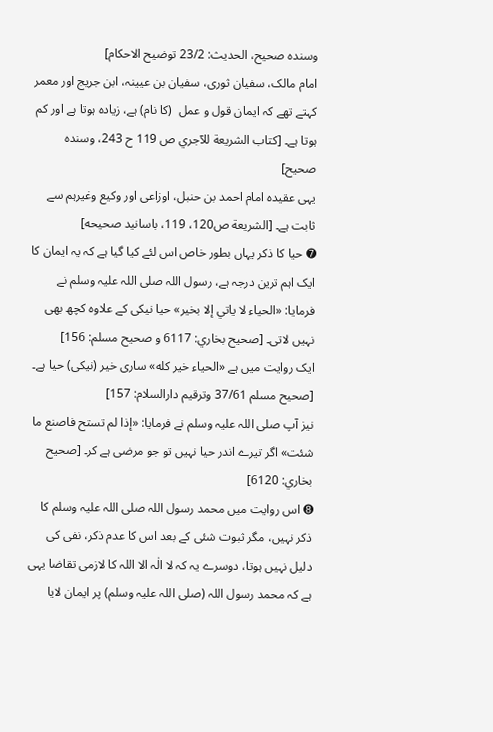وسنده صحيح، الحديث: 23/2 توضيح الاحكام]
امام مالک، سفیان ثوری، سفیان بن عیینہ، ابن جریج اور معمر کہتے تھے کہ ایمان قول و عمل  (کا نام) ہے، زیادہ ہوتا ہے اور کم ہوتا ہے۔ [كتاب الشريعة للآجري ص 119 ح 243، وسنده صحيح]
یہی عقیدہ امام احمد بن حنبل، اوزاعی اور وکیع وغیرہم سے ثابت ہے۔ [الشريعة ص120، 119، باسانيد صحيحه]
➐ حیا کا ذکر یہاں بطور خاص اس لئے کیا گیا ہے کہ یہ ایمان کا ایک اہم ترین درجہ ہے، رسول اللہ صلی اللہ علیہ وسلم نے فرمایا: «الحياء لا ياتي إلا بخير» حیا نیکی کے علاوہ کچھ بھی نہیں لاتی۔ [صحيح بخاري: 6117 و صحيح مسلم: 156]
ایک روایت میں ہے «الحياء خير كله» ساری خیر (نیکی) حیا ہے۔ [صحيح مسلم 37/61 وترقيم دارالسلام: 157]
نیز آپ صلی اللہ علیہ وسلم نے فرمایا: «إذا لم تستح فاصنع ما شئت» اگر تیرے اندر حیا نہیں تو جو مرضی ہے کر۔ [صحيح بخاري: 6120]
➑ اس روایت میں محمد رسول اللہ صلی اللہ علیہ وسلم کا ذکر نہیں، مگر ثبوت شئی کے بعد اس کا عدم ذکر، نفی کی دلیل نہیں ہوتا، دوسرے یہ کہ لا الٰہ الا اللہ کا لازمی تقاضا یہی ہے کہ محمد رسول اللہ (صلی اللہ علیہ وسلم) پر ایمان لایا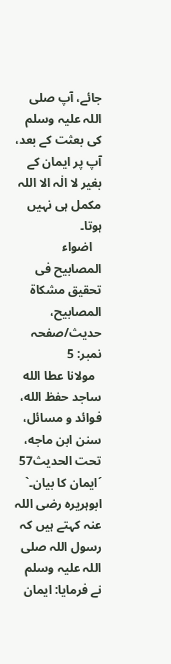جائے، آپ صلی اللہ علیہ وسلم کی بعثت کے بعد، آپ پر ایمان کے بغیر لا الٰہ الا اللہ مکمل ہی نہیں ہوتا۔
   اضواء المصابیح فی تحقیق مشکاۃ المصابیح، حدیث/صفحہ نمبر: 5
  مولانا عطا الله ساجد حفظ الله، فوائد و مسائل، سنن ابن ماجه، تحت الحديث57
´ایمان کا بیان۔`
ابوہریرہ رضی اللہ عنہ کہتے ہیں کہ رسول اللہ صلی اللہ علیہ وسلم نے فرمایا: ایمان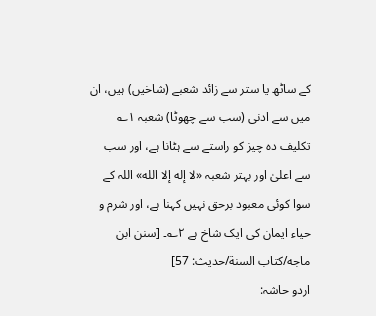کے ساٹھ یا ستر سے زائد شعبے (شاخیں) ہیں، ان میں سے ادنی (سب سے چھوٹا) شعبہ ۱؎ تکلیف دہ چیز کو راستے سے ہٹانا ہے، اور سب سے اعلیٰ اور بہتر شعبہ «لا إله إلا الله» اللہ کے سوا کوئی معبود برحق نہیں کہنا ہے، اور شرم و حیاء ایمان کی ایک شاخ ہے ۲؎۔ [سنن ابن ماجه/كتاب السنة/حدیث: 57]
اردو حاشہ: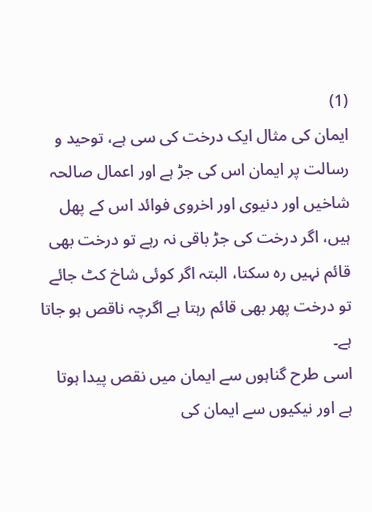(1)
ایمان کی مثال ایک درخت کی سی ہے، توحید و رسالت پر ایمان اس کی جڑ ہے اور اعمال صالحہ شاخیں اور دنیوی اور اخروی فوائد اس کے پھل ہیں، اگر درخت کی جڑ باقی نہ رہے تو درخت بھی قائم نہیں رہ سکتا، البتہ اگر کوئی شاخ کٹ جائے تو درخت پھر بھی قائم رہتا ہے اگرچہ ناقص ہو جاتا ہے۔
اسی طرح گناہوں سے ایمان میں نقص پیدا ہوتا ہے اور نیکیوں سے ایمان کی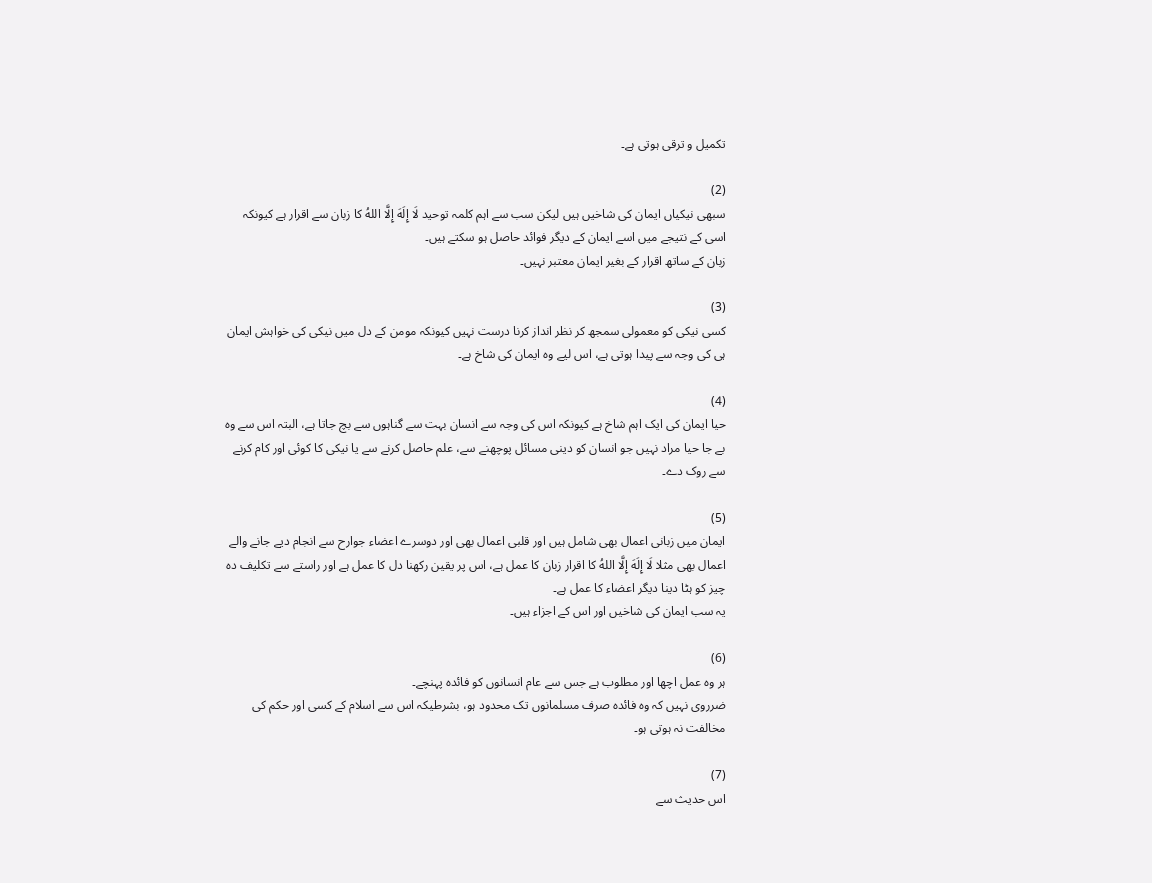تکمیل و ترقی ہوتی ہے۔

(2)
سبھی نیکیاں ایمان کی شاخیں ہیں لیکن سب سے اہم کلمہ توحید لَا إِلَهَ إِلَّا اللهُ کا زبان سے اقرار ہے کیونکہ اسی کے نتیجے میں اسے ایمان کے دیگر فوائد حاصل ہو سکتے ہیں۔
زبان کے ساتھ اقرار کے بغیر ایمان معتبر نہیں۔

(3)
کسی نیکی کو معمولی سمجھ کر نظر انداز کرنا درست نہیں کیونکہ مومن کے دل میں نیکی کی خواہش ایمان ہی کی وجہ سے پیدا ہوتی ہے، اس لیے وہ ایمان کی شاخ ہے۔

(4)
حیا ایمان کی ایک اہم شاخ ہے کیونکہ اس کی وجہ سے انسان بہت سے گناہوں سے بچ جاتا ہے، البتہ اس سے وہ بے جا حیا مراد نہیں جو انسان کو دینی مسائل پوچھنے سے، علم حاصل کرنے سے یا نیکی کا کوئی اور کام کرنے سے روک دے۔

(5)
ایمان میں زبانی اعمال بھی شامل ہیں اور قلبی اعمال بھی اور دوسرے اعضاء جوارح سے انجام دیے جانے والے اعمال بھی مثلا لَا إِلَهَ إِلَّا اللهُ کا اقرار زبان کا عمل ہے، اس پر یقین رکھنا دل کا عمل ہے اور راستے سے تکلیف دہ چیز کو ہٹا دینا دیگر اعضاء کا عمل ہے۔
یہ سب ایمان کی شاخیں اور اس کے اجزاء ہیں۔

(6)
ہر وہ عمل اچھا اور مطلوب ہے جس سے عام انسانوں کو فائدہ پہنچے۔
ضرروی نہیں کہ وہ فائدہ صرف مسلمانوں تک محدود ہو، بشرطیکہ اس سے اسلام کے کسی اور حکم کی مخالفت نہ ہوتی ہو۔

(7)
اس حدیث سے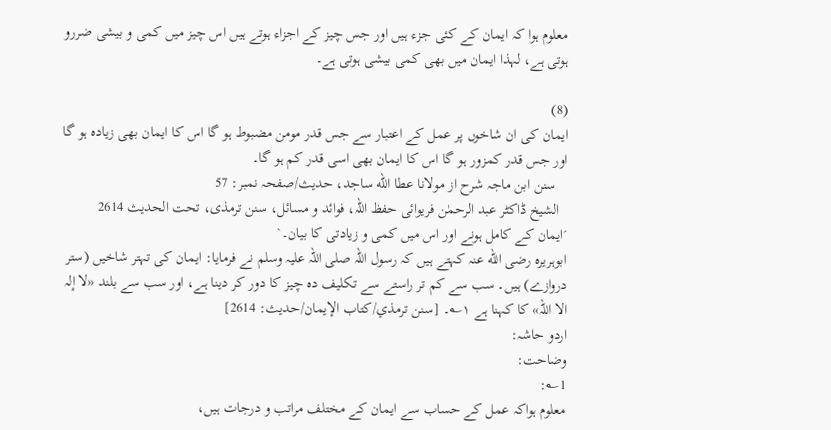معلوم ہوا کہ ایمان کے کئی جزء ہیں اور جس چیز کے اجزاء ہوتے ہیں اس چیز میں کمی و بیشی ضررو ہوتی ہے، لہذا ایمان میں بھی کمی بیشی ہوتی ہے۔

(8)
ایمان کی ان شاخوں پر عمل کے اعتبار سے جس قدر مومن مضبوط ہو گا اس کا ایمان بھی زیادہ ہو گا اور جس قدر کمزور ہو گا اس کا ایمان بھی اسی قدر کم ہو گا۔
   سنن ابن ماجہ شرح از مولانا عطا الله ساجد، حدیث/صفحہ نمبر: 57
  الشیخ ڈاکٹر عبد الرحمٰن فریوائی حفظ اللہ، فوائد و مسائل، سنن ترمذی، تحت الحديث 2614
´ایمان کے کامل ہونے اور اس میں کمی و زیادتی کا بیان۔`
ابوہریرہ رضی الله عنہ کہتے ہیں کہ رسول اللہ صلی اللہ علیہ وسلم نے فرمایا: ایمان کی تہتر شاخیں (ستر دروازے) ہیں۔ سب سے کم تر راستے سے تکلیف دہ چیز کا دور کر دینا ہے، اور سب سے بلند «لا إلہ الا اللہ» کا کہنا ہے ۱؎۔ [سنن ترمذي/كتاب الإيمان/حدیث: 2614]
اردو حاشہ:
وضاحت:
1؎:
معلوم ہواکہ عمل کے حساب سے ایمان کے مختلف مراتب و درجات ہیں،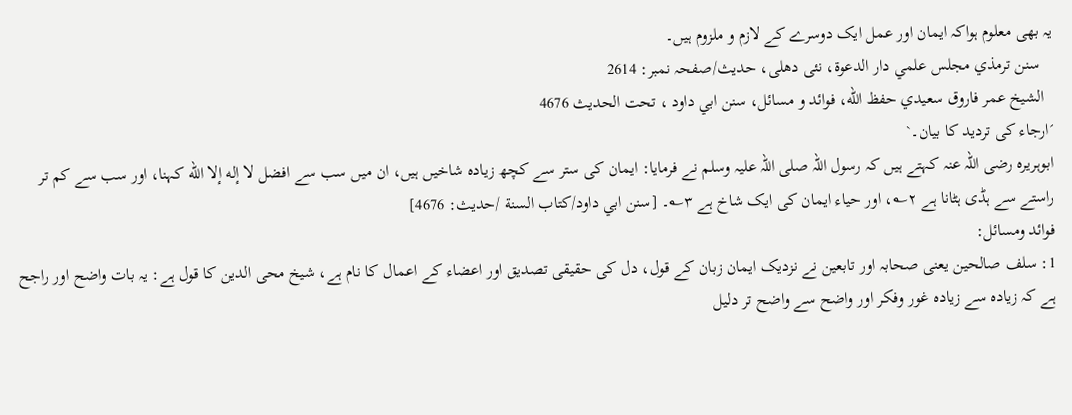یہ بھی معلوم ہواکہ ایمان اور عمل ایک دوسرے کے لازم و ملزوم ہیں۔
   سنن ترمذي مجلس علمي دار الدعوة، نئى دهلى، حدیث/صفحہ نمبر: 2614
  الشيخ عمر فاروق سعيدي حفظ الله، فوائد و مسائل، سنن ابي داود ، تحت الحديث 4676
´ارجاء کی تردید کا بیان۔`
ابوہریرہ رضی اللہ عنہ کہتے ہیں کہ رسول اللہ صلی اللہ علیہ وسلم نے فرمایا: ایمان کی ستر سے کچھ زیادہ شاخیں ہیں، ان میں سب سے افضل لا إله إلا الله کہنا، اور سب سے کم تر راستے سے ہڈی ہٹانا ہے ۲؎، اور حیاء ایمان کی ایک شاخ ہے ۳؎۔ [سنن ابي داود/كتاب السنة /حدیث: 4676]
فوائد ومسائل:
1: سلف صالحین یعنی صحابہ اور تابعین نے نزدیک ایمان زبان کے قول، دل کی حقیقی تصدیق اور اعضاء کے اعمال کا نام ہے، شیخ محی الدین کا قول ہے: یہ بات واضح اور راجح ہے کہ زیادہ سے زیادہ غور وفکر اور واضح سے واضح تر دلیل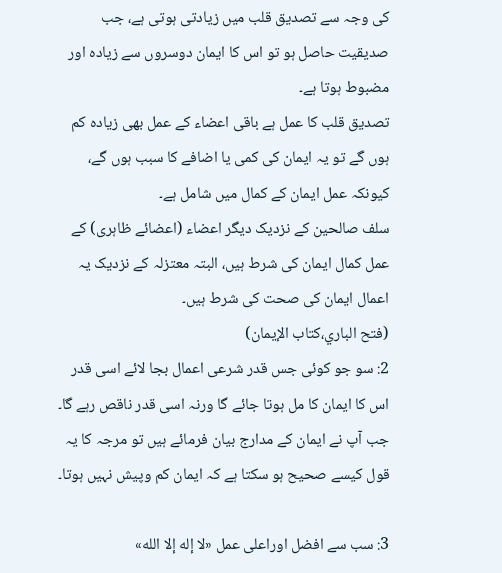کی وجہ سے تصدیق قلب میں زیادتی ہوتی ہے، جب صدیقیت حاصل ہو تو اس کا ایمان دوسروں سے زیادہ اور مضبوط ہوتا ہے۔
تصدیق قلب کا عمل ہے باقی اعضاء کے عمل بھی زیادہ کم ہوں گے تو یہ ایمان کی کمی یا اضافے کا سبب ہوں گے، کیونکہ عمل ایمان کے کمال میں شامل ہے۔
سلف صالحین کے نزدیک دیگر اعضاء (اعضائے ظاہری) کے عمل کمال ایمان کی شرط ہیں، البتہ معتزلہ کے نزدیک یہ اعمال ایمان کی صحت کی شرط ہیں۔
(فتح الباري،کتاب الإیمان)
2: سو جو کوئی جس قدر شرعی اعمال بجا لائے اسی قدر اس کا ایمان کا مل ہوتا جائے گا ورنہ اسی قدر ناقص رہے گا۔
جب آپ نے ایمان کے مدارج بیان فرمائے ہیں تو مرجہ کا یہ قول کیسے صحیح ہو سکتا ہے کہ ایمان کم وپیش نہیں ہوتا۔

3: سب سے افضل اوراعلی عمل «لا إله إلا الله»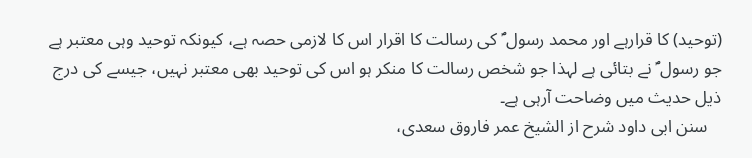(توحید) کا قرارہے اور محمد رسول ؐ کی رسالت کا اقرار اس کا لازمی حصہ ہے، کیونکہ توحید وہی معتبر ہے جو رسول ؐ نے بتائی ہے لہذا جو شخص رسالت کا منکر ہو اس کی توحید بھی معتبر نہیں، جیسے کی درج ذیل حدیث میں وضاحت آرہی ہے۔
   سنن ابی داود شرح از الشیخ عمر فاروق سعدی،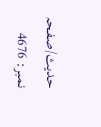حدیث/صفحہ نمبر: 4676